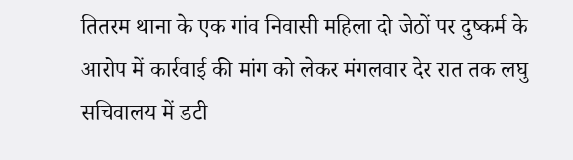तितरम थाना के एक गांव निवासी महिला दो जेठों पर दुष्कर्म के आरोप में कार्रवाई की मांग को लेकर मंगलवार देर रात तक लघु सचिवालय में डटी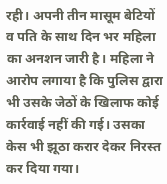रही। अपनी तीन मासूम बेटियों व पति के साथ दिन भर महिला का अनशन जारी है। महिला ने आरोप लगाया है कि पुलिस द्वारा भी उसके जेठों के खिलाफ कोई कार्रवाई नहीं की गई। उसका केस भी झूठा करार देकर निरस्त कर दिया गया।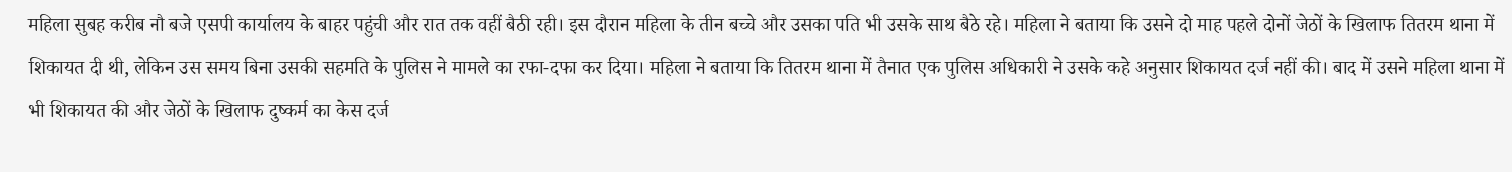महिला सुबह करीब नौ बजे एसपी कार्यालय के बाहर पहुंची और रात तक वहीं बैठी रही। इस दौरान महिला के तीन बच्चे और उसका पति भी उसके साथ बैठे रहे। महिला ने बताया कि उसने दो माह पहले दोनों जेठों के खिलाफ तितरम थाना में शिकायत दी थी, लेकिन उस समय बिना उसकी सहमति के पुलिस ने मामले का रफा-दफा कर दिया। महिला ने बताया कि तितरम थाना में तैनात एक पुलिस अधिकारी ने उसके कहे अनुसार शिकायत दर्ज नहीं की। बाद में उसने महिला थाना में भी शिकायत की और जेठों के खिलाफ दुष्कर्म का केस दर्ज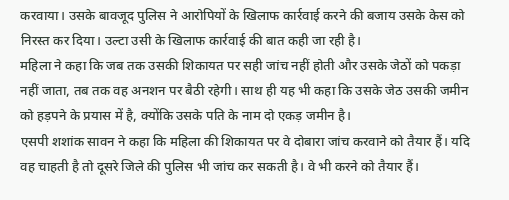करवाया। उसके बावजूद पुलिस ने आरोपियों के खिलाफ कार्रवाई करने की बजाय उसके केस को निरस्त कर दिया। उल्टा उसी के खिलाफ कार्रवाई की बात कही जा रही है।
महिला ने कहा कि जब तक उसकी शिकायत पर सही जांच नहीं होती और उसके जेठों को पकड़ा नहीं जाता, तब तक वह अनशन पर बैठी रहेगी। साथ ही यह भी कहा कि उसके जेठ उसकी जमीन को हड़पने के प्रयास में है, क्योंकि उसके पति के नाम दो एकड़ जमीन है।
एसपी शशांक सावन ने कहा कि महिला की शिकायत पर वे दोबारा जांच करवाने को तैयार हैं। यदि वह चाहती है तो दूसरे जिले की पुलिस भी जांच कर सकती है। वे भी करने को तैयार हैं।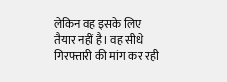लेकिन वह इसके लिए तैयार नहीं है। वह सीधे गिरफ्तारी की मांग कर रही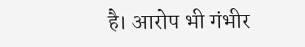है। आरोप भी गंभीर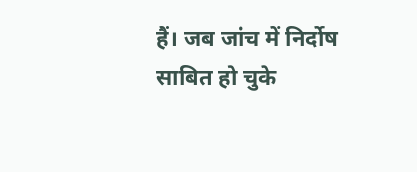हैं। जब जांच में निर्दोष साबित हो चुके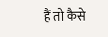हैं तो कैसे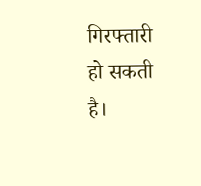गिरफ्तारी हो सकती है।